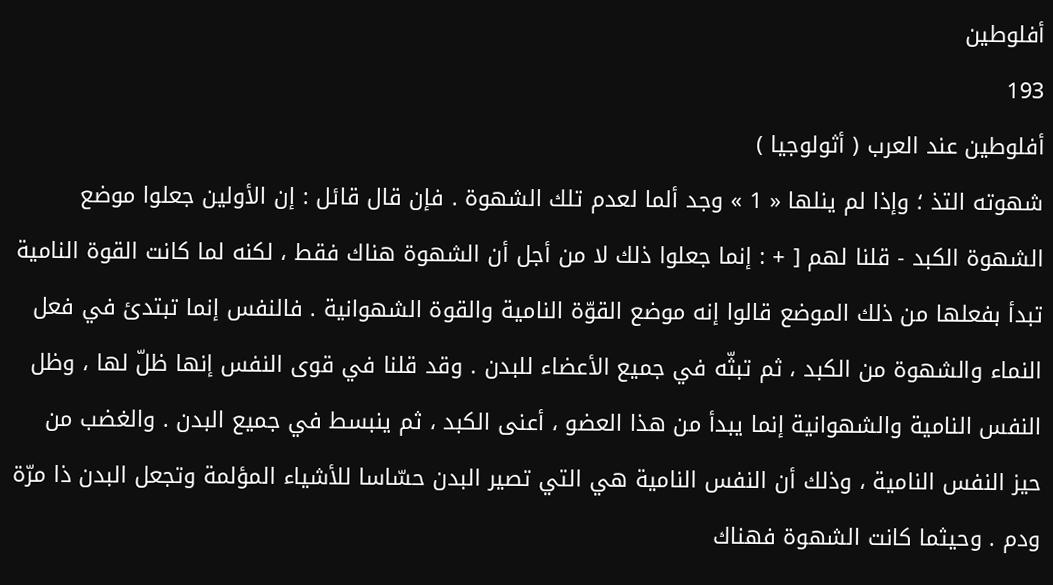أفلوطين
193
أفلوطين عند العرب ( أثولوجيا )
شهوته التذ ؛ وإذا لم ينلها « 1 » وجد ألما لعدم تلك الشهوة . فإن قال قائل : إن الأولين جعلوا موضع الشهوة الكبد - قلنا لهم [ + : إنما جعلوا ذلك لا من أجل أن الشهوة هناك فقط ، لكنه لما كانت القوة النامية تبدأ بفعلها من ذلك الموضع قالوا إنه موضع القوّة النامية والقوة الشهوانية . فالنفس إنما تبتدئ في فعل النماء والشهوة من الكبد ، ثم تبثّه في جميع الأعضاء للبدن . وقد قلنا في قوى النفس إنها ظلّ لها ، وظل النفس النامية والشهوانية إنما يبدأ من هذا العضو ، أعنى الكبد ، ثم ينبسط في جميع البدن . والغضب من حيز النفس النامية ، وذلك أن النفس النامية هي التي تصير البدن حسّاسا للأشياء المؤلمة وتجعل البدن ذا مرّة ودم . وحيثما كانت الشهوة فهناك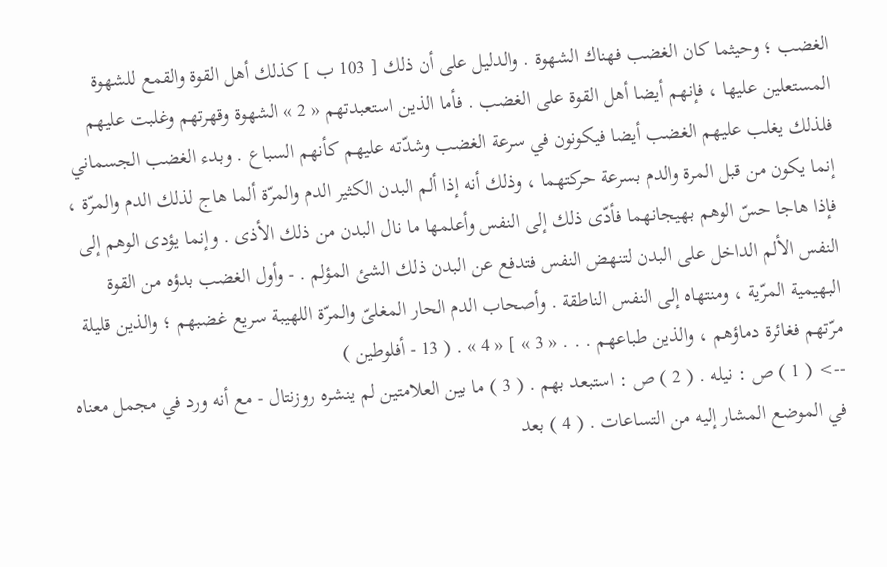الغضب ؛ وحيثما كان الغضب فهناك الشهوة . والدليل على أن ذلك [ 103 ب ] كذلك أهل القوة والقمع للشهوة المستعلين عليها ، فإنهم أيضا أهل القوة على الغضب . فأما الذين استعبدتهم « 2 » الشهوة وقهرتهم وغلبت عليهم فلذلك يغلب عليهم الغضب أيضا فيكونون في سرعة الغضب وشدّته عليهم كأنهم السباع . وبدء الغضب الجسماني إنما يكون من قبل المرة والدم بسرعة حركتهما ، وذلك أنه إذا ألم البدن الكثير الدم والمرّة ألما هاج لذلك الدم والمرّة ، فإذا هاجا حسّ الوهم بهيجانهما فأدّى ذلك إلى النفس وأعلمها ما نال البدن من ذلك الأذى . وإنما يؤدى الوهم إلى النفس الألم الداخل على البدن لتنهض النفس فتدفع عن البدن ذلك الشئ المؤلم . - وأول الغضب بدؤه من القوة البهيمية المرّية ، ومنتهاه إلى النفس الناطقة . وأصحاب الدم الحار المغلىّ والمرّة اللهيبة سريع غضبهم ؛ والذين قليلة مرّتهم فغائرة دماؤهم ، والذين طباعهم . . . « 3 » ] « 4 » . ( 13 - أفلوطين )
--> ( 1 ) ص : نيله . ( 2 ) ص : استبعد بهم . ( 3 ) ما بين العلامتين لم ينشره روزنتال - مع أنه ورد في مجمل معناه في الموضع المشار إليه من التساعات . ( 4 ) بعد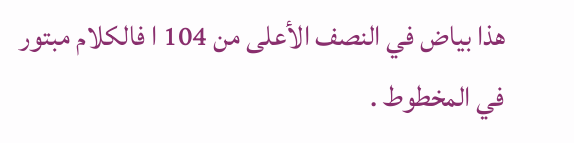هذا بياض في النصف الأعلى من 104 ا فالكلام مبتور في المخطوط .